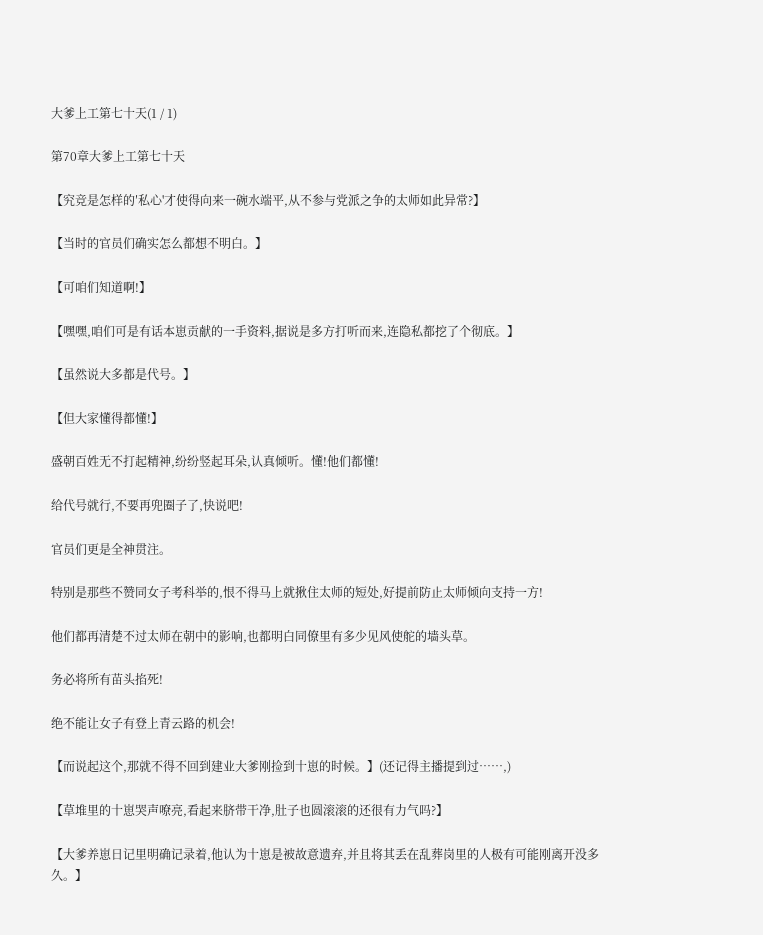大爹上工第七十天(1 / 1)

第70章大爹上工第七十天

【究竞是怎样的′私心'才使得向来一碗水端平,从不参与党派之争的太师如此异常?】

【当时的官员们确实怎么都想不明白。】

【可咱们知道啊!】

【嘿嘿,咱们可是有话本崽贡献的一手资料,据说是多方打听而来,连隐私都挖了个彻底。】

【虽然说大多都是代号。】

【但大家懂得都懂!】

盛朝百姓无不打起精神,纷纷竖起耳朵,认真倾听。懂!他们都懂!

给代号就行,不要再兜圈子了,快说吧!

官员们更是全神贯注。

特别是那些不赞同女子考科举的,恨不得马上就揪住太师的短处,好提前防止太师倾向支持一方!

他们都再清楚不过太师在朝中的影响,也都明白同僚里有多少见风使舵的墙头草。

务必将所有苗头掐死!

绝不能让女子有登上青云路的机会!

【而说起这个,那就不得不回到建业大爹刚捡到十崽的时候。】(还记得主播提到过……,)

【草堆里的十崽哭声嘹亮,看起来脐带干净,肚子也圆滚滚的还很有力气吗?】

【大爹养崽日记里明确记录着,他认为十崽是被故意遗弃,并且将其丢在乱葬岗里的人极有可能刚离开没多久。】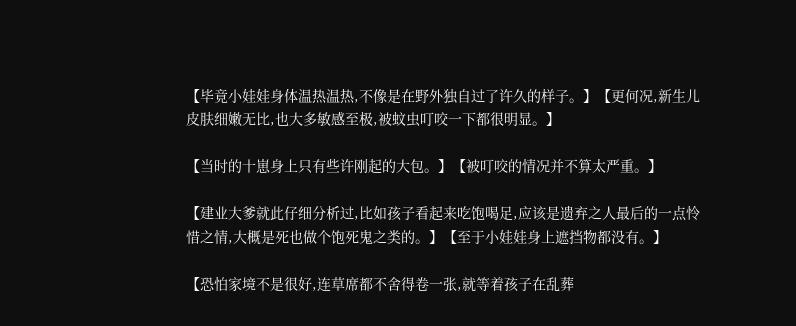【毕竟小娃娃身体温热温热,不像是在野外独自过了许久的样子。】【更何况,新生儿皮肤细嫩无比,也大多敏感至极,被蚊虫叮咬一下都很明显。】

【当时的十崽身上只有些许刚起的大包。】【被叮咬的情况并不算太严重。】

【建业大爹就此仔细分析过,比如孩子看起来吃饱喝足,应该是遗弃之人最后的一点怜惜之情,大概是死也做个饱死鬼之类的。】【至于小娃娃身上遮挡物都没有。】

【恐怕家境不是很好,连草席都不舍得卷一张,就等着孩子在乱葬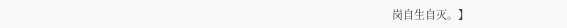岗自生自灭。】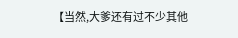【当然,大爹还有过不少其他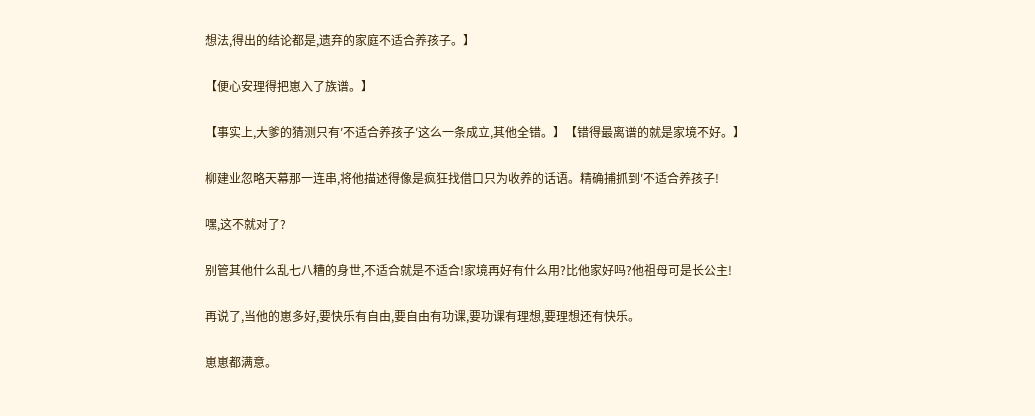想法,得出的结论都是,遗弃的家庭不适合养孩子。】

【便心安理得把崽入了族谱。】

【事实上,大爹的猜测只有′不适合养孩子′这么一条成立,其他全错。】【错得最离谱的就是家境不好。】

柳建业忽略天幕那一连串,将他描述得像是疯狂找借口只为收养的话语。精确捕抓到′不适合养孩子!

嘿,这不就对了?

别管其他什么乱七八糟的身世,不适合就是不适合!家境再好有什么用?比他家好吗?他祖母可是长公主!

再说了,当他的崽多好,要快乐有自由,要自由有功课,要功课有理想,要理想还有快乐。

崽崽都满意。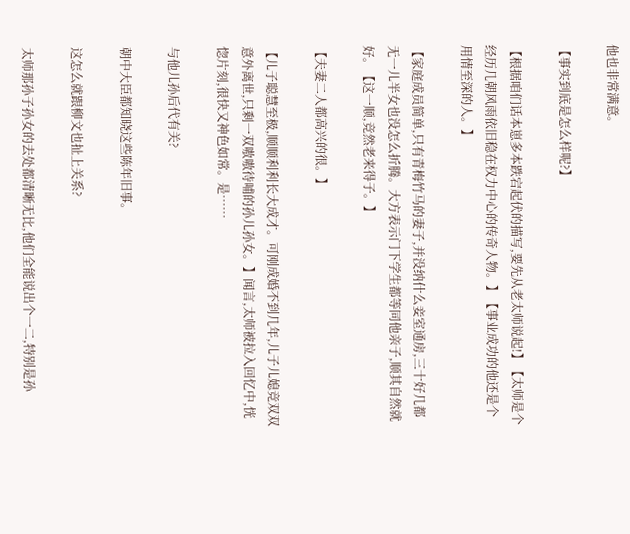他也非常满意。

【事实到底是怎么样呢?】

【根据咱们话本崽多本跌宕起伏的描写,要先从老太师说起!】【太师是个经历几朝风雨依旧稳在权力中心的传奇人物。】【事业成功的他还是个用情至深的人。】

【家庭成员简单,只有青梅竹马的妻子,并没纳什么妾室通房,三十好几都无一儿半女也没怎么折腾。大方表示门下学生都等同他亲子,顺其自然就好。【这一顺,竞然老来得子。】

【夫妻二人都高兴的很。】

【儿子聪慧至极,顺顺利利长大成才。可刚成婚不到几年,儿子儿媳竞双双意外离世,只剩一双嗷嗷待哺的孙儿孙女。】闻言,太师被拉入回忆中,恍惚片刻,很快又神色如常。是……

与他儿孙后代有关?

朝中大臣都知晓这些陈年旧事。

这怎么就跟柳文也扯上关系?

太师那孙子孙女的去处都清晰无比,他们全能说出个一二,特别是孙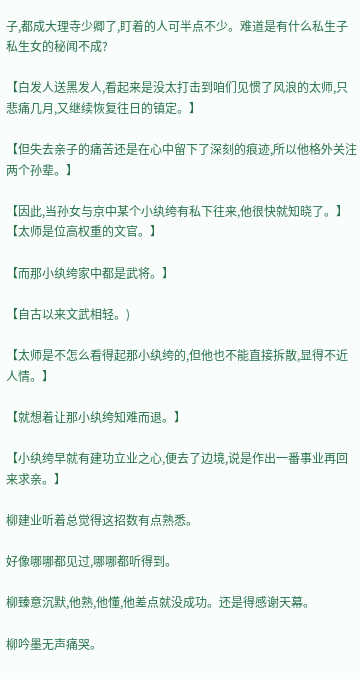子,都成大理寺少卿了,盯着的人可半点不少。难道是有什么私生子私生女的秘闻不成?

【白发人送黑发人,看起来是没太打击到咱们见惯了风浪的太师,只悲痛几月,又继续恢复往日的镇定。】

【但失去亲子的痛苦还是在心中留下了深刻的痕迹,所以他格外关注两个孙辈。】

【因此,当孙女与京中某个小纨绔有私下往来,他很快就知晓了。】【太师是位高权重的文官。】

【而那小纨绔家中都是武将。】

【自古以来文武相轻。)

【太师是不怎么看得起那小纨绔的,但他也不能直接拆散,显得不近人情。】

【就想着让那小纨绔知难而退。】

【小纨绔早就有建功立业之心,便去了边境,说是作出一番事业再回来求亲。】

柳建业听着总觉得这招数有点熟悉。

好像哪哪都见过,哪哪都听得到。

柳臻意沉默,他熟,他懂,他差点就没成功。还是得感谢天幕。

柳吟墨无声痛哭。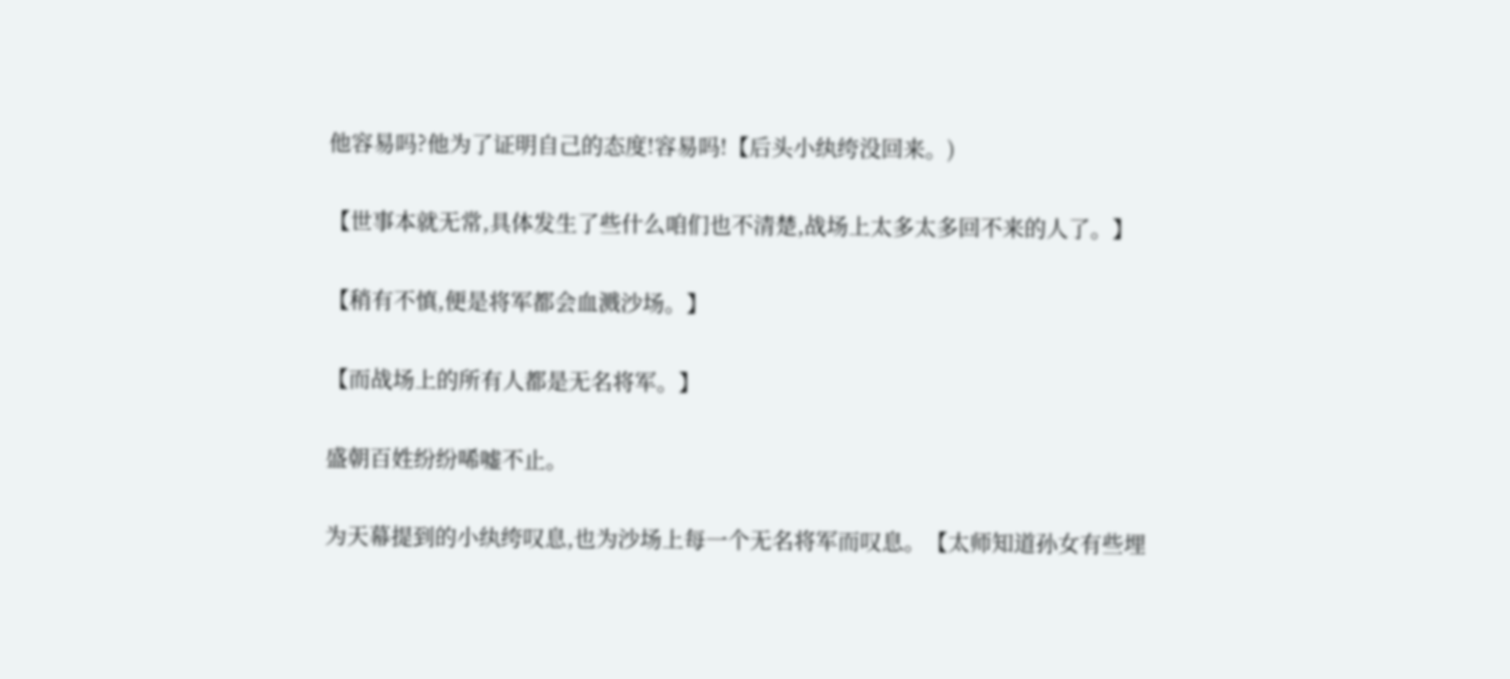他容易吗?他为了证明自己的态度!容易吗!【后头小纨绔没回来。)

【世事本就无常,具体发生了些什么咱们也不清楚,战场上太多太多回不来的人了。】

【稍有不慎,便是将军都会血溅沙场。】

【而战场上的所有人都是无名将军。】

盛朝百姓纷纷唏嘘不止。

为天幕提到的小纨绔叹息,也为沙场上每一个无名将军而叹息。【太师知道孙女有些埋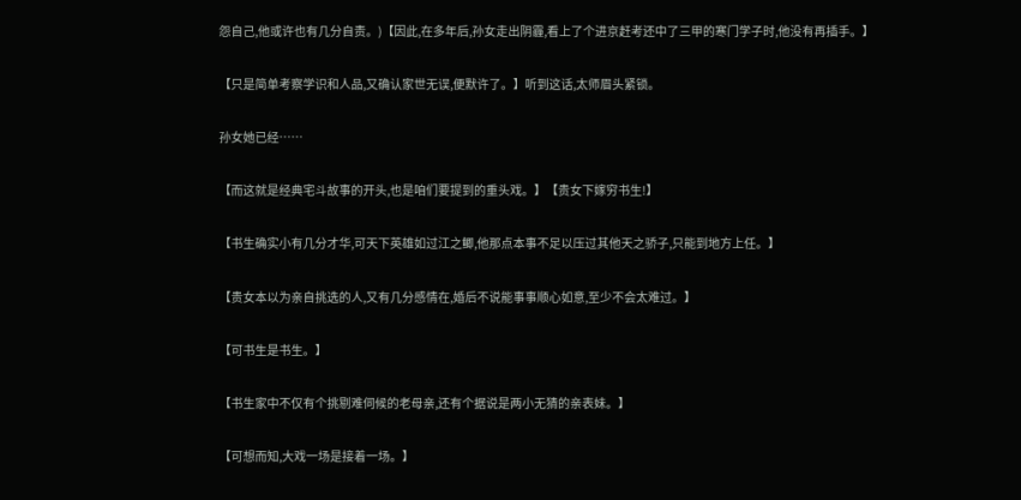怨自己,他或许也有几分自责。)【因此,在多年后,孙女走出阴霾,看上了个进京赶考还中了三甲的寒门学子时,他没有再插手。】

【只是简单考察学识和人品,又确认家世无误,便默许了。】听到这话,太师眉头紧锁。

孙女她已经……

【而这就是经典宅斗故事的开头,也是咱们要提到的重头戏。】【贵女下嫁穷书生!】

【书生确实小有几分才华,可天下英雄如过江之鲫,他那点本事不足以压过其他天之骄子,只能到地方上任。】

【贵女本以为亲自挑选的人,又有几分感情在,婚后不说能事事顺心如意,至少不会太难过。】

【可书生是书生。】

【书生家中不仅有个挑剔难伺候的老母亲,还有个据说是两小无猜的亲表妹。】

【可想而知,大戏一场是接着一场。】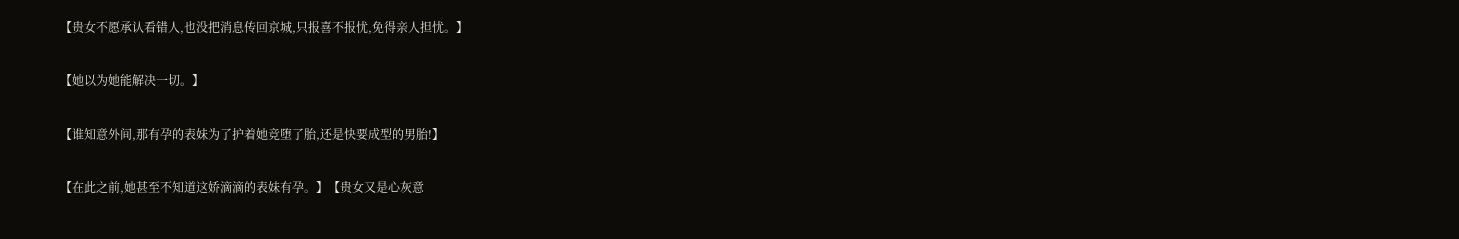【贵女不愿承认看错人,也没把消息传回京城,只报喜不报忧,免得亲人担忧。】

【她以为她能解决一切。】

【谁知意外间,那有孕的表妹为了护着她竞堕了胎,还是快要成型的男胎!】

【在此之前,她甚至不知道这娇滴滴的表妹有孕。】【贵女又是心灰意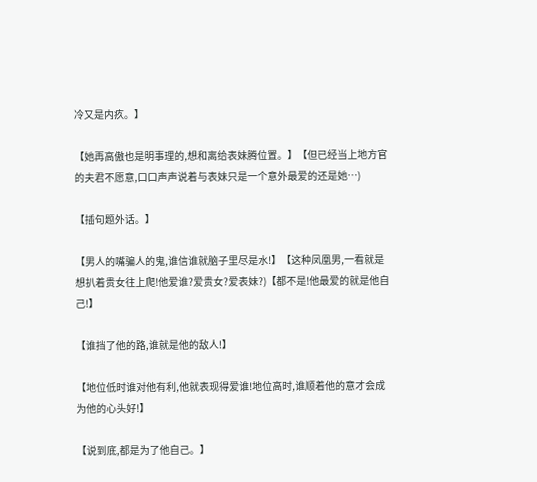冷又是内疚。】

【她再高傲也是明事理的,想和离给表妹腾位置。】【但已经当上地方官的夫君不愿意,口口声声说着与表妹只是一个意外最爱的还是她…)

【插句题外话。】

【男人的嘴骗人的鬼,谁信谁就脑子里尽是水!】【这种凤凰男,一看就是想扒着贵女往上爬!他爱谁?爱贵女?爱表妹?)【都不是!他最爱的就是他自己!】

【谁挡了他的路,谁就是他的敌人!】

【地位低时谁对他有利,他就表现得爱谁!地位高时,谁顺着他的意才会成为他的心头好!】

【说到底,都是为了他自己。】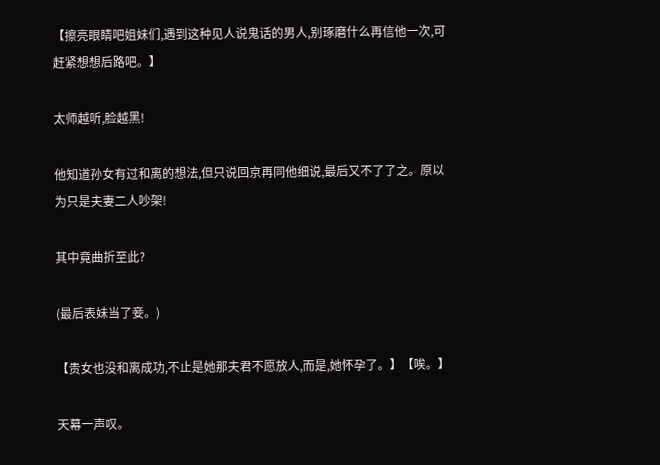【擦亮眼睛吧姐妹们,遇到这种见人说鬼话的男人,别琢磨什么再信他一次,可赶紧想想后路吧。】

太师越听,脸越黑!

他知道孙女有过和离的想法,但只说回京再同他细说,最后又不了了之。原以为只是夫妻二人吵架!

其中竟曲折至此?

(最后表妹当了妾。)

【贵女也没和离成功,不止是她那夫君不愿放人,而是,她怀孕了。】【唉。】

天幕一声叹。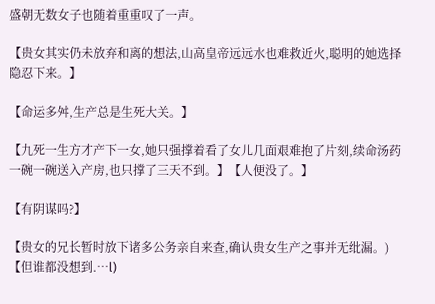盛朝无数女子也随着重重叹了一声。

【贵女其实仍未放弃和离的想法,山高皇帝远远水也难救近火,聪明的她选择隐忍下来。】

【命运多舛,生产总是生死大关。】

【九死一生方才产下一女,她只强撑着看了女儿几面艰难抱了片刻,续命汤药一碗一碗送入产房,也只撑了三天不到。】【人便没了。】

【有阴谋吗?】

【贵女的兄长暂时放下诸多公务亲自来查,确认贵女生产之事并无纰漏。)【但谁都没想到.…l)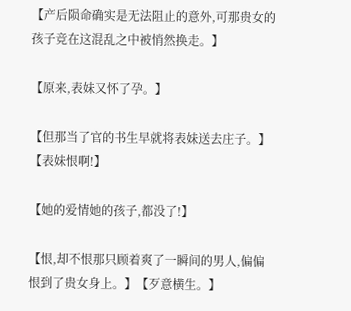【产后陨命确实是无法阻止的意外,可那贵女的孩子竞在这混乱之中被悄然换走。】

【原来,表妹又怀了孕。】

【但那当了官的书生早就将表妹送去庄子。】【表妹恨啊!】

【她的爱情她的孩子,都没了!】

【恨,却不恨那只顾着爽了一瞬间的男人,偏偏恨到了贵女身上。】【歹意横生。】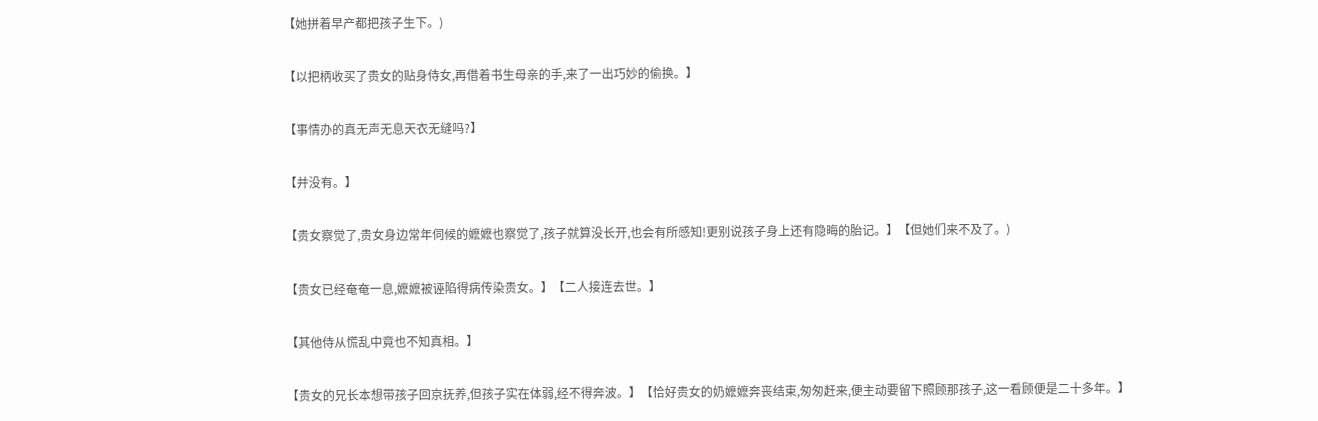【她拼着早产都把孩子生下。)

【以把柄收买了贵女的贴身侍女,再借着书生母亲的手,来了一出巧妙的偷换。】

【事情办的真无声无息天衣无缝吗?】

【并没有。】

【贵女察觉了,贵女身边常年伺候的嬷嬷也察觉了,孩子就算没长开,也会有所感知!更别说孩子身上还有隐晦的胎记。】【但她们来不及了。)

【贵女已经奄奄一息,嬷嬷被诬陷得病传染贵女。】【二人接连去世。】

【其他侍从慌乱中竟也不知真相。】

【贵女的兄长本想带孩子回京抚养,但孩子实在体弱,经不得奔波。】【恰好贵女的奶嬷嬷奔丧结束,匆匆赶来,便主动要留下照顾那孩子,这一看顾便是二十多年。】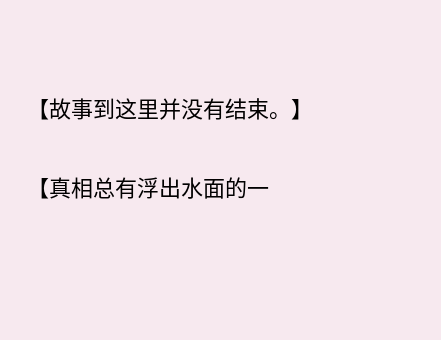【故事到这里并没有结束。】

【真相总有浮出水面的一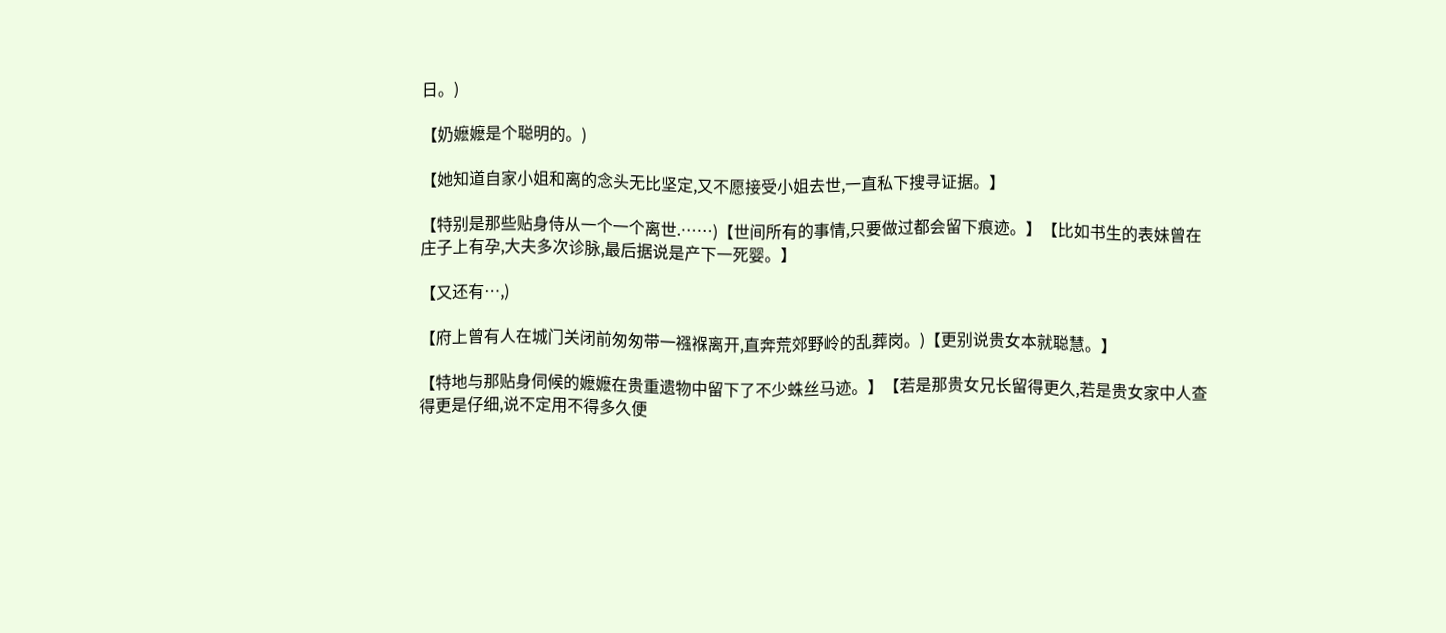日。)

【奶嬷嬷是个聪明的。)

【她知道自家小姐和离的念头无比坚定,又不愿接受小姐去世,一直私下搜寻证据。】

【特别是那些贴身侍从一个一个离世.……)【世间所有的事情,只要做过都会留下痕迹。】【比如书生的表妹曾在庄子上有孕,大夫多次诊脉,最后据说是产下一死婴。】

【又还有…,)

【府上曾有人在城门关闭前匆匆带一襁褓离开,直奔荒郊野岭的乱葬岗。)【更别说贵女本就聪慧。】

【特地与那贴身伺候的嬷嬷在贵重遗物中留下了不少蛛丝马迹。】【若是那贵女兄长留得更久,若是贵女家中人查得更是仔细,说不定用不得多久便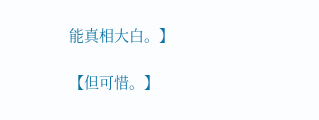能真相大白。】

【但可惜。】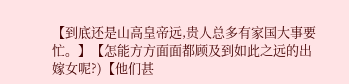【到底还是山高皇帝远,贵人总多有家国大事要忙。】【怎能方方面面都顾及到如此之远的出嫁女呢?)【他们甚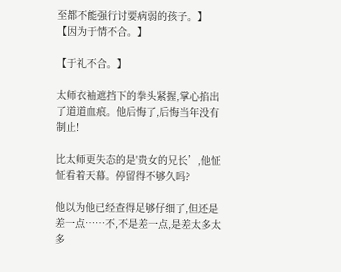至都不能强行讨要病弱的孩子。】【因为于情不合。】

【于礼不合。】

太师衣袖遮挡下的拳头紧握,掌心掐出了道道血痕。他后悔了,后悔当年没有制止!

比太师更失态的是'贵女的兄长’,他怔怔看着天幕。停留得不够久吗?

他以为他已经查得足够仔细了,但还是差一点……不,不是差一点,是差太多太多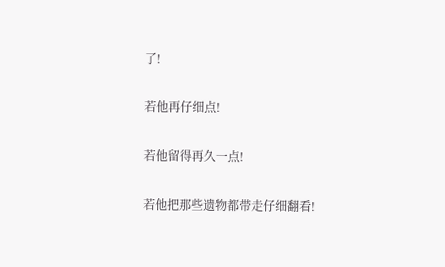了!

若他再仔细点!

若他留得再久一点!

若他把那些遗物都带走仔细翻看!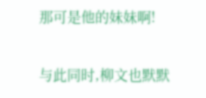那可是他的妹妹啊!

与此同时,柳文也默默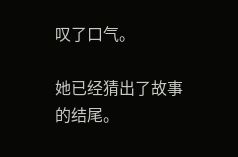叹了口气。

她已经猜出了故事的结尾。